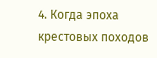4. Когда эпоха крестовых походов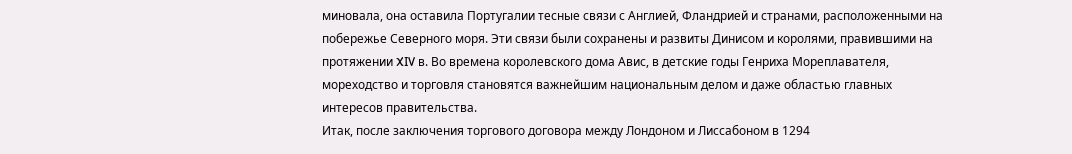миновала, она оставила Португалии тесные связи с Англией, Фландрией и странами, расположенными на побережье Северного моря. Эти связи были сохранены и развиты Динисом и королями, правившими на протяжении XIV в. Во времена королевского дома Авис, в детские годы Генриха Мореплавателя, мореходство и торговля становятся важнейшим национальным делом и даже областью главных интересов правительства.
Итак, после заключения торгового договора между Лондоном и Лиссабоном в 1294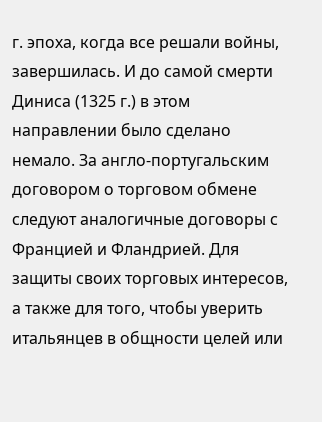г. эпоха, когда все решали войны, завершилась. И до самой смерти Диниса (1325 г.) в этом направлении было сделано немало. За англо-португальским договором о торговом обмене следуют аналогичные договоры с Францией и Фландрией. Для защиты своих торговых интересов, а также для того, чтобы уверить итальянцев в общности целей или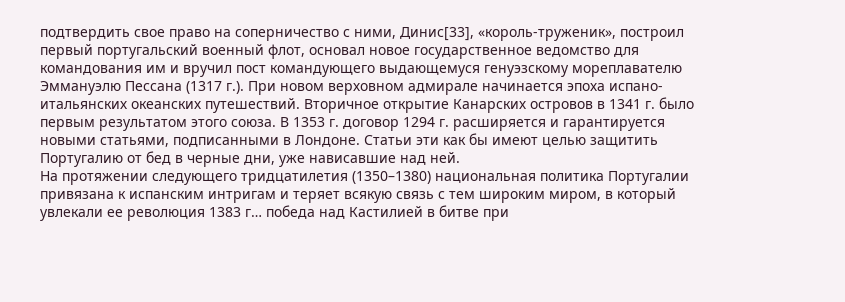подтвердить свое право на соперничество с ними, Динис[33], «король-труженик», построил первый португальский военный флот, основал новое государственное ведомство для командования им и вручил пост командующего выдающемуся генуэзскому мореплавателю Эммануэлю Пессана (1317 г.). При новом верховном адмирале начинается эпоха испано-итальянских океанских путешествий. Вторичное открытие Канарских островов в 1341 г. было первым результатом этого союза. В 1353 г. договор 1294 г. расширяется и гарантируется новыми статьями, подписанными в Лондоне. Статьи эти как бы имеют целью защитить Португалию от бед в черные дни, уже нависавшие над ней.
На протяжении следующего тридцатилетия (1350–1380) национальная политика Португалии привязана к испанским интригам и теряет всякую связь с тем широким миром, в который увлекали ее революция 1383 г… победа над Кастилией в битве при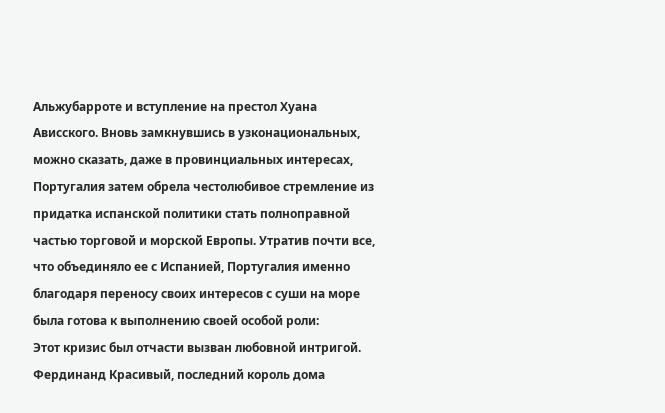Альжубарроте и вступление на престол Хуана Ависского. Вновь замкнувшись в узконациональных, можно сказать, даже в провинциальных интересах, Португалия затем обрела честолюбивое стремление из придатка испанской политики стать полноправной частью торговой и морской Европы. Утратив почти все, что объединяло ее с Испанией, Португалия именно благодаря переносу своих интересов с суши на море была готова к выполнению своей особой роли:
Этот кризис был отчасти вызван любовной интригой. Фердинанд Красивый, последний король дома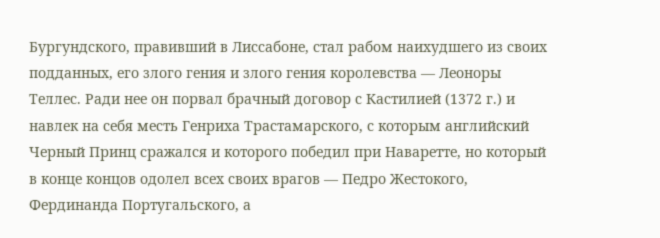Бургундского, правивший в Лиссабоне, стал рабом наихудшего из своих подданных, его злого гения и злого гения королевства — Леоноры Теллес. Ради нее он порвал брачный договор с Кастилией (1372 г.) и навлек на себя месть Генриха Трастамарского, с которым английский Черный Принц сражался и которого победил при Наваретте, но который в конце концов одолел всех своих врагов — Педро Жестокого, Фердинанда Португальского, а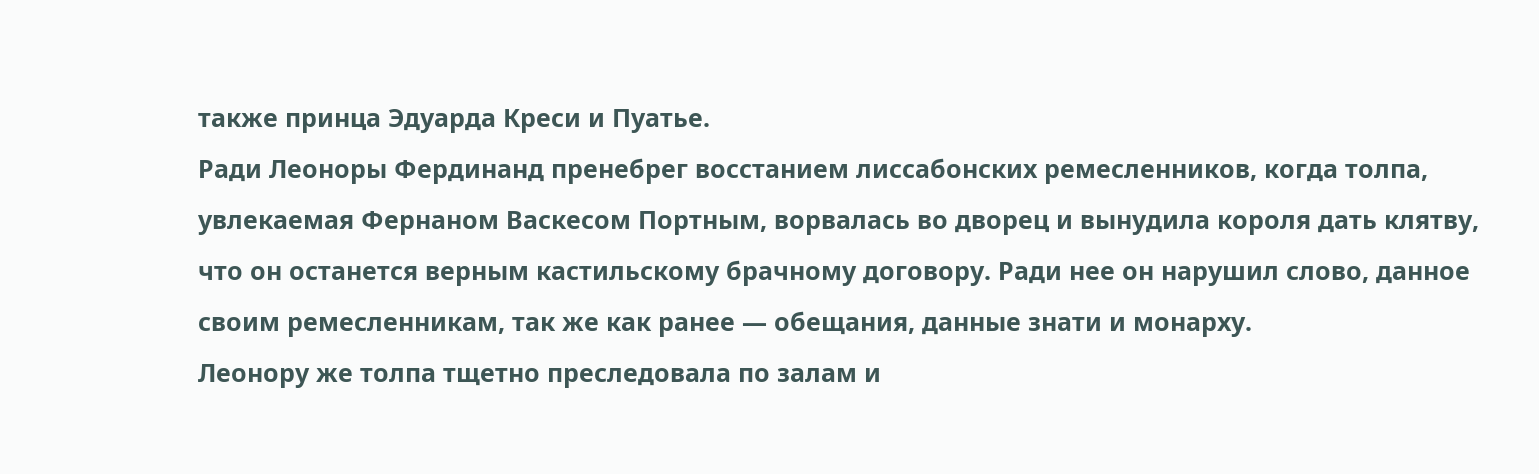также принца Эдуарда Креси и Пуатье.
Ради Леоноры Фердинанд пренебрег восстанием лиссабонских ремесленников, когда толпа, увлекаемая Фернаном Васкесом Портным, ворвалась во дворец и вынудила короля дать клятву, что он останется верным кастильскому брачному договору. Ради нее он нарушил слово, данное своим ремесленникам, так же как ранее — обещания, данные знати и монарху.
Леонору же толпа тщетно преследовала по залам и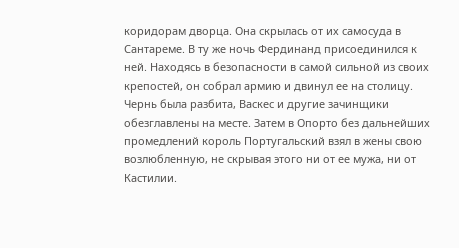коридорам дворца. Она скрылась от их самосуда в Сантареме. В ту же ночь Фердинанд присоединился к ней. Находясь в безопасности в самой сильной из своих крепостей, он собрал армию и двинул ее на столицу. Чернь была разбита, Васкес и другие зачинщики обезглавлены на месте. Затем в Опорто без дальнейших промедлений король Португальский взял в жены свою возлюбленную, не скрывая этого ни от ее мужа, ни от Кастилии.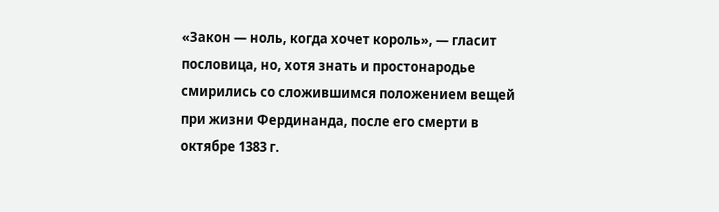«Закон — ноль, когда хочет король», — гласит пословица, но, хотя знать и простонародье смирились со сложившимся положением вещей при жизни Фердинанда, после его смерти в октябре 1383 г.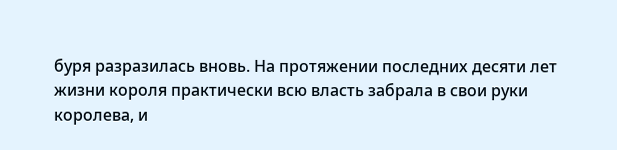буря разразилась вновь. На протяжении последних десяти лет жизни короля практически всю власть забрала в свои руки королева, и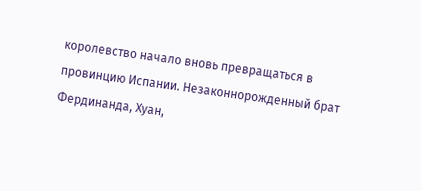королевство начало вновь превращаться в провинцию Испании. Незаконнорожденный брат Фердинанда, Хуан,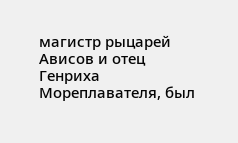магистр рыцарей Ависов и отец Генриха Мореплавателя, был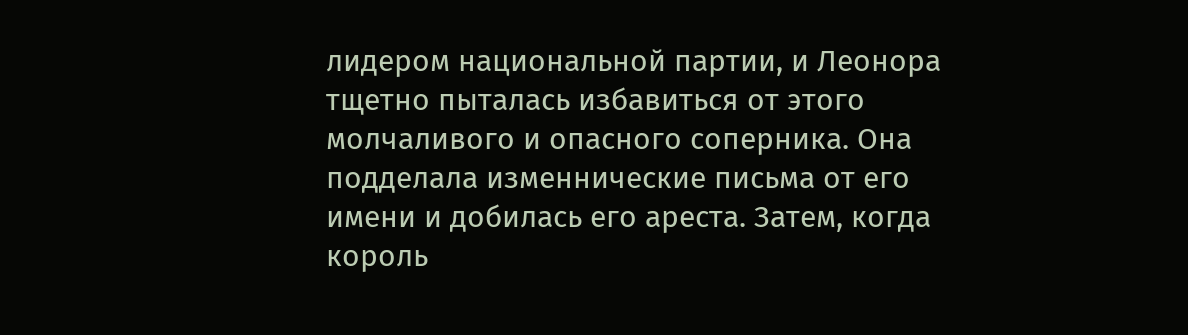лидером национальной партии, и Леонора тщетно пыталась избавиться от этого молчаливого и опасного соперника. Она подделала изменнические письма от его имени и добилась его ареста. Затем, когда король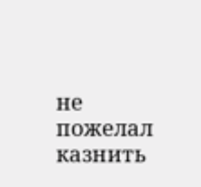не пожелал казнить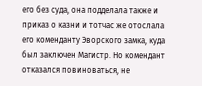его без суда, она подделала также и приказ о казни и тотчас же отослала его коменданту Эворского замка, куда был заключен Магистр. Но комендант отказался повиноваться, не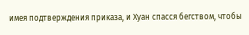имея подтверждения приказа, и Хуан спасся бегством, чтобы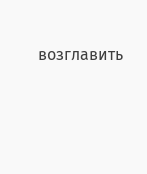возглавить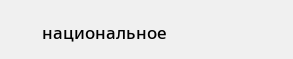национальное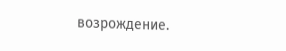возрождение.